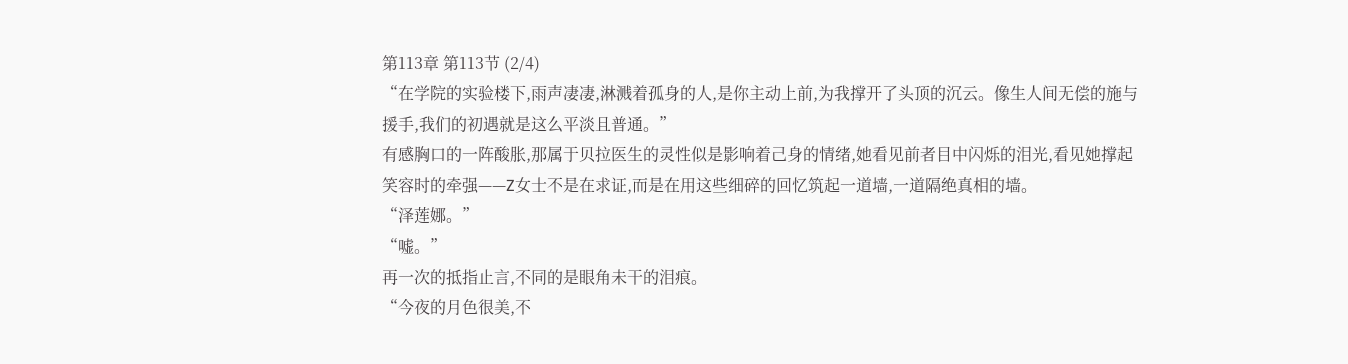第113章 第113节 (2/4)
“在学院的实验楼下,雨声凄凄,淋溅着孤身的人,是你主动上前,为我撑开了头顶的沉云。像生人间无偿的施与援手,我们的初遇就是这么平淡且普通。”
有感胸口的一阵酸胀,那属于贝拉医生的灵性似是影响着己身的情绪,她看见前者目中闪烁的泪光,看见她撑起笑容时的牵强——Z女士不是在求证,而是在用这些细碎的回忆筑起一道墙,一道隔绝真相的墙。
“泽莲娜。”
“嘘。”
再一次的抵指止言,不同的是眼角未干的泪痕。
“今夜的月色很美,不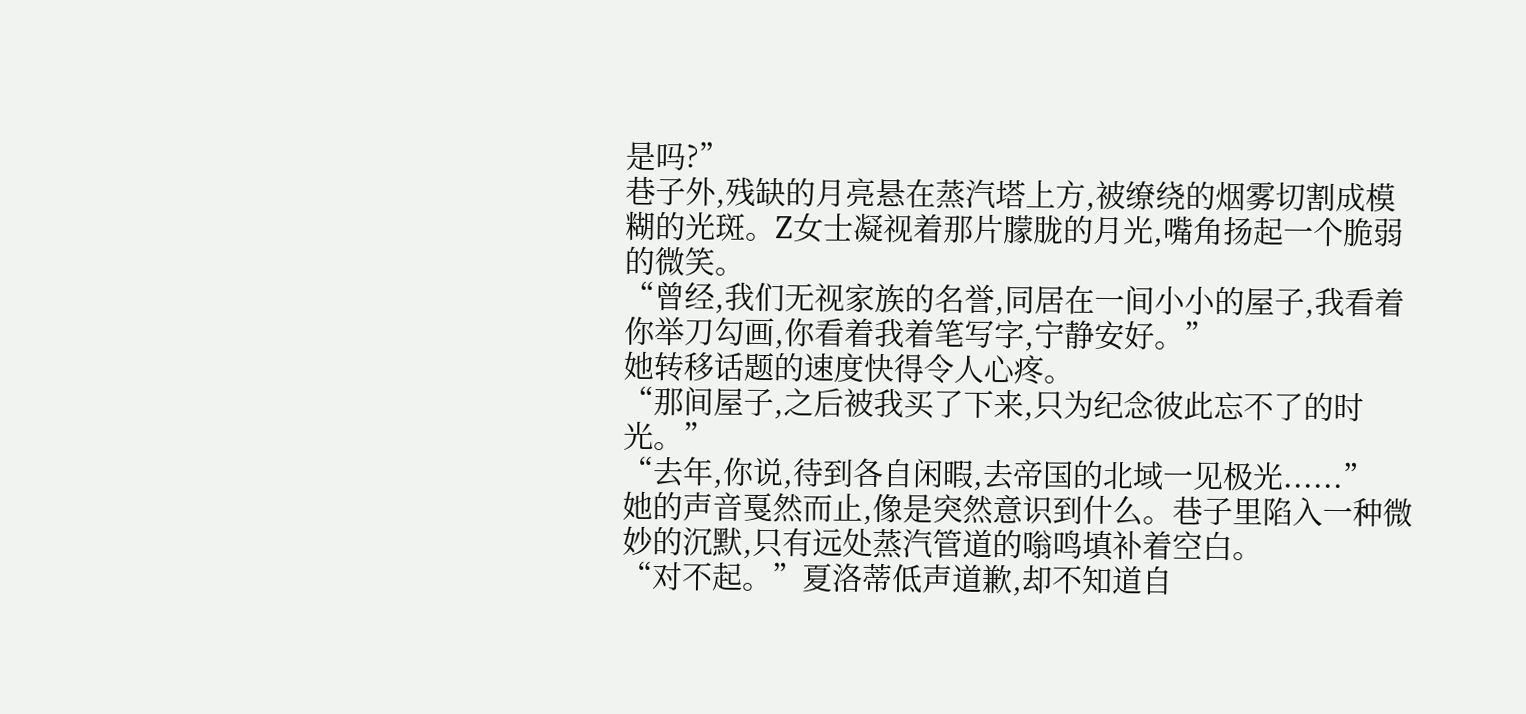是吗?”
巷子外,残缺的月亮悬在蒸汽塔上方,被缭绕的烟雾切割成模糊的光斑。Z女士凝视着那片朦胧的月光,嘴角扬起一个脆弱的微笑。
“曾经,我们无视家族的名誉,同居在一间小小的屋子,我看着你举刀勾画,你看着我着笔写字,宁静安好。”
她转移话题的速度快得令人心疼。
“那间屋子,之后被我买了下来,只为纪念彼此忘不了的时光。”
“去年,你说,待到各自闲暇,去帝国的北域一见极光......”
她的声音戛然而止,像是突然意识到什么。巷子里陷入一种微妙的沉默,只有远处蒸汽管道的嗡鸣填补着空白。
“对不起。”夏洛蒂低声道歉,却不知道自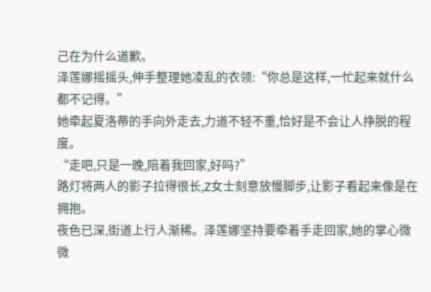己在为什么道歉。
泽莲娜摇摇头,伸手整理她凌乱的衣领:“你总是这样,一忙起来就什么都不记得。”
她牵起夏洛蒂的手向外走去,力道不轻不重,恰好是不会让人挣脱的程度。
“走吧,只是一晚,陪着我回家,好吗?”
路灯将两人的影子拉得很长,Z女士刻意放慢脚步,让影子看起来像是在拥抱。
夜色已深,街道上行人渐稀。泽莲娜坚持要牵着手走回家,她的掌心微微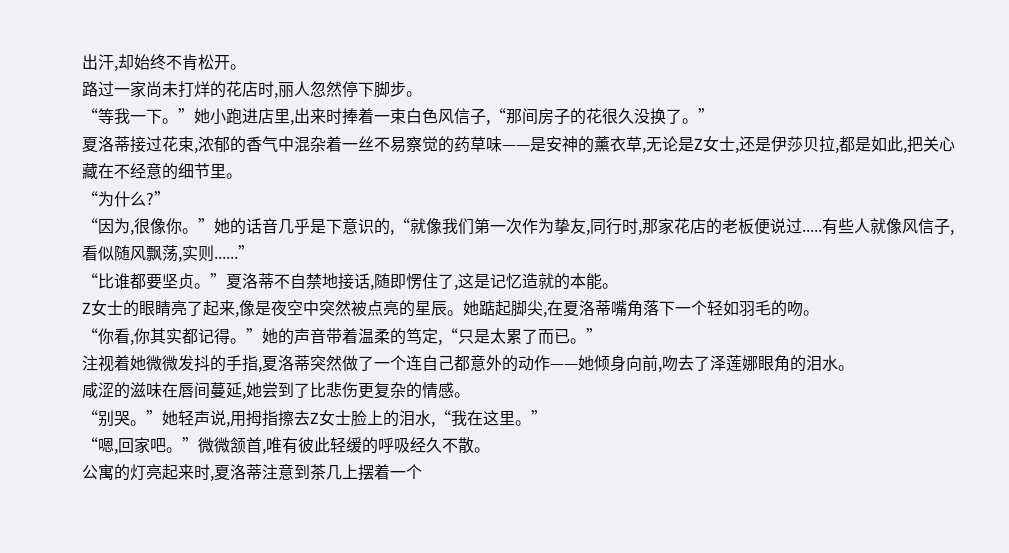出汗,却始终不肯松开。
路过一家尚未打烊的花店时,丽人忽然停下脚步。
“等我一下。”她小跑进店里,出来时捧着一束白色风信子,“那间房子的花很久没换了。”
夏洛蒂接过花束,浓郁的香气中混杂着一丝不易察觉的药草味——是安神的薰衣草,无论是Z女士,还是伊莎贝拉,都是如此,把关心藏在不经意的细节里。
“为什么?”
“因为,很像你。”她的话音几乎是下意识的,“就像我们第一次作为挚友,同行时,那家花店的老板便说过.....有些人就像风信子,看似随风飘荡,实则......”
“比谁都要坚贞。”夏洛蒂不自禁地接话,随即愣住了,这是记忆造就的本能。
Z女士的眼睛亮了起来,像是夜空中突然被点亮的星辰。她踮起脚尖,在夏洛蒂嘴角落下一个轻如羽毛的吻。
“你看,你其实都记得。”她的声音带着温柔的笃定,“只是太累了而已。”
注视着她微微发抖的手指,夏洛蒂突然做了一个连自己都意外的动作——她倾身向前,吻去了泽莲娜眼角的泪水。
咸涩的滋味在唇间蔓延,她尝到了比悲伤更复杂的情感。
“别哭。”她轻声说,用拇指擦去Z女士脸上的泪水,“我在这里。”
“嗯,回家吧。”微微颔首,唯有彼此轻缓的呼吸经久不散。
公寓的灯亮起来时,夏洛蒂注意到茶几上摆着一个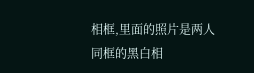相框,里面的照片是两人同框的黑白相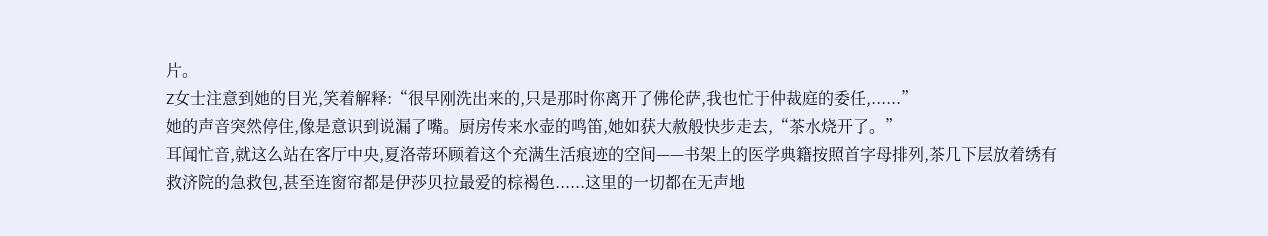片。
Z女士注意到她的目光,笑着解释:“很早刚洗出来的,只是那时你离开了佛伦萨,我也忙于仲裁庭的委任,......”
她的声音突然停住,像是意识到说漏了嘴。厨房传来水壶的鸣笛,她如获大赦般快步走去,“茶水烧开了。”
耳闻忙音,就这么站在客厅中央,夏洛蒂环顾着这个充满生活痕迹的空间——书架上的医学典籍按照首字母排列,茶几下层放着绣有救济院的急救包,甚至连窗帘都是伊莎贝拉最爱的棕褐色......这里的一切都在无声地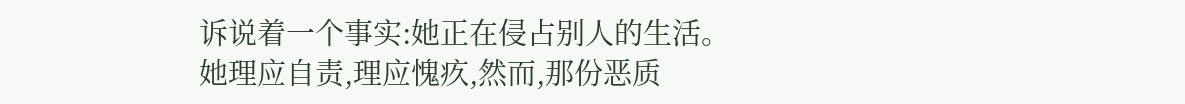诉说着一个事实:她正在侵占别人的生活。
她理应自责,理应愧疚,然而,那份恶质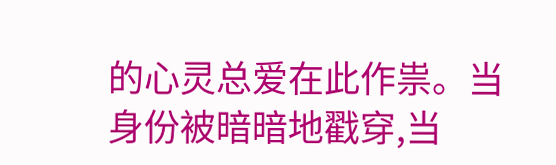的心灵总爱在此作祟。当身份被暗暗地戳穿,当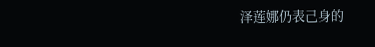泽莲娜仍表己身的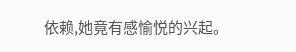依赖,她竟有感愉悦的兴起。